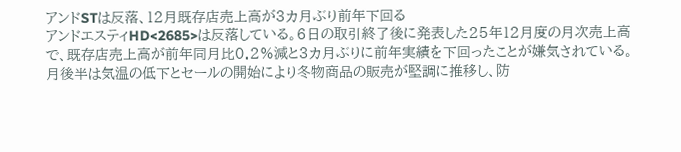アンドSTは反落、12月既存店売上高が3カ月ぶり前年下回る
アンドエスティHD<2685>は反落している。6日の取引終了後に発表した25年12月度の月次売上高で、既存店売上高が前年同月比0.2%減と3カ月ぶりに前年実績を下回ったことが嫌気されている。
月後半は気温の低下とセールの開始により冬物商品の販売が堅調に推移し、防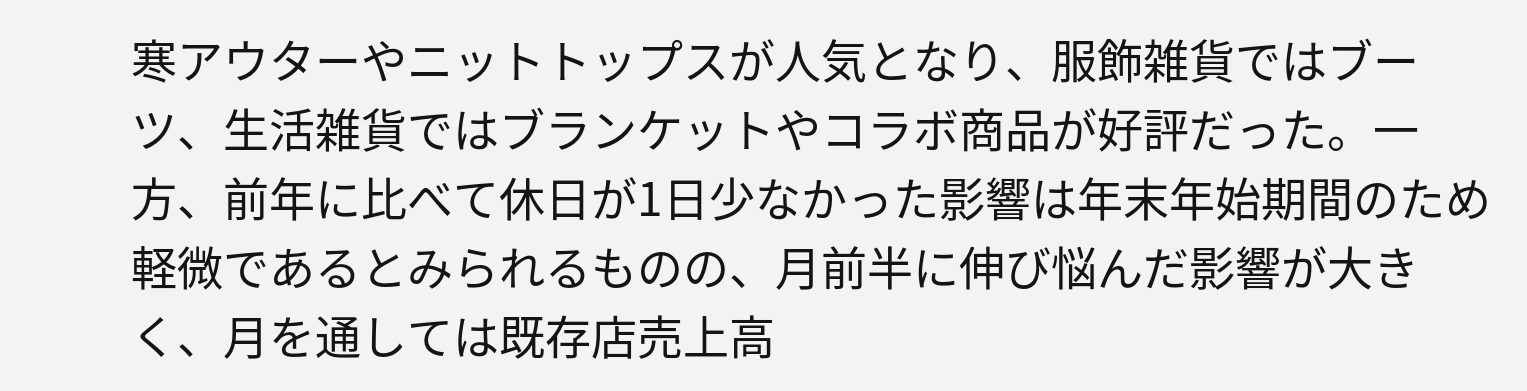寒アウターやニットトップスが人気となり、服飾雑貨ではブーツ、生活雑貨ではブランケットやコラボ商品が好評だった。一方、前年に比べて休日が1日少なかった影響は年末年始期間のため軽微であるとみられるものの、月前半に伸び悩んだ影響が大きく、月を通しては既存店売上高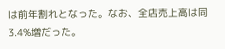は前年割れとなった。なお、全店売上高は同3.4%増だった。